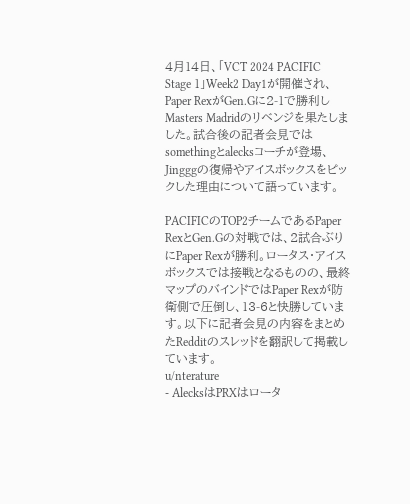4月14日、「VCT 2024 PACIFIC Stage 1」Week2 Day1が開催され、Paper RexがGen.Gに2-1で勝利しMasters Madridのリベンジを果たしました。試合後の記者会見ではsomethingとalecksコーチが登場、Jingggの復帰やアイスボックスをピックした理由について語っています。

PACIFICのTOP2チームであるPaper RexとGen.Gの対戦では、2試合ぶりにPaper Rexが勝利。ロータス・アイスボックスでは接戦となるものの、最終マップのバインドではPaper Rexが防衛側で圧倒し、13-6と快勝しています。以下に記者会見の内容をまとめたRedditのスレッドを翻訳して掲載しています。
u/nterature
- AlecksはPRXはロータ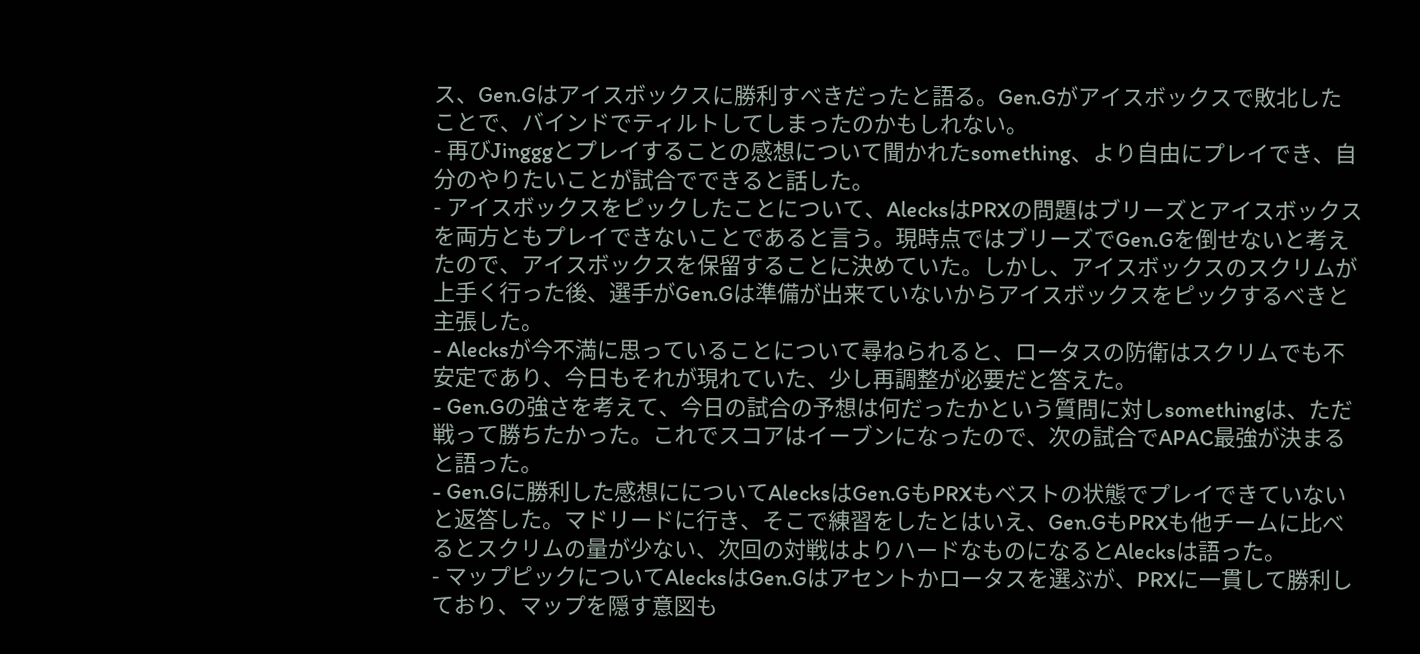ス、Gen.Gはアイスボックスに勝利すべきだったと語る。Gen.Gがアイスボックスで敗北したことで、バインドでティルトしてしまったのかもしれない。
- 再びJingggとプレイすることの感想について聞かれたsomething、より自由にプレイでき、自分のやりたいことが試合でできると話した。
- アイスボックスをピックしたことについて、AlecksはPRXの問題はブリーズとアイスボックスを両方ともプレイできないことであると言う。現時点ではブリーズでGen.Gを倒せないと考えたので、アイスボックスを保留することに決めていた。しかし、アイスボックスのスクリムが上手く行った後、選手がGen.Gは準備が出来ていないからアイスボックスをピックするべきと主張した。
- Alecksが今不満に思っていることについて尋ねられると、ロータスの防衛はスクリムでも不安定であり、今日もそれが現れていた、少し再調整が必要だと答えた。
- Gen.Gの強さを考えて、今日の試合の予想は何だったかという質問に対しsomethingは、ただ戦って勝ちたかった。これでスコアはイーブンになったので、次の試合でAPAC最強が決まると語った。
- Gen.Gに勝利した感想にについてAlecksはGen.GもPRXもベストの状態でプレイできていないと返答した。マドリードに行き、そこで練習をしたとはいえ、Gen.GもPRXも他チームに比べるとスクリムの量が少ない、次回の対戦はよりハードなものになるとAlecksは語った。
- マップピックについてAlecksはGen.Gはアセントかロータスを選ぶが、PRXに一貫して勝利しており、マップを隠す意図も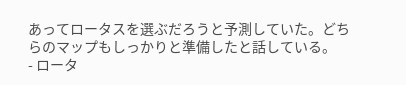あってロータスを選ぶだろうと予測していた。どちらのマップもしっかりと準備したと話している。
- ロータ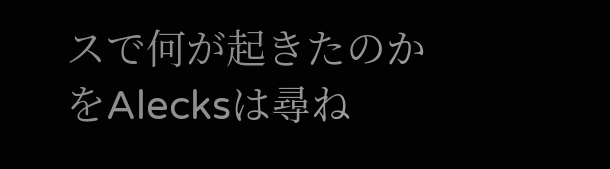スで何が起きたのかをAlecksは尋ね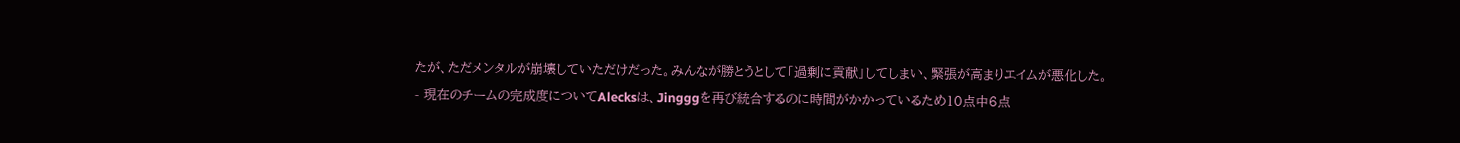たが、ただメンタルが崩壊していただけだった。みんなが勝とうとして「過剰に貢献」してしまい、緊張が高まりエイムが悪化した。
- 現在のチームの完成度についてAlecksは、Jingggを再び統合するのに時間がかかっているため10点中6点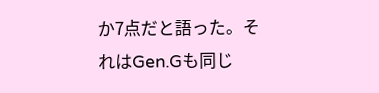か7点だと語った。それはGen.Gも同じ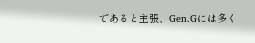であると主張、Gen.Gには多く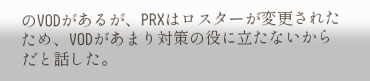のVODがあるが、PRXはロスターが変更されたため、VODがあまり対策の役に立たないからだと話した。